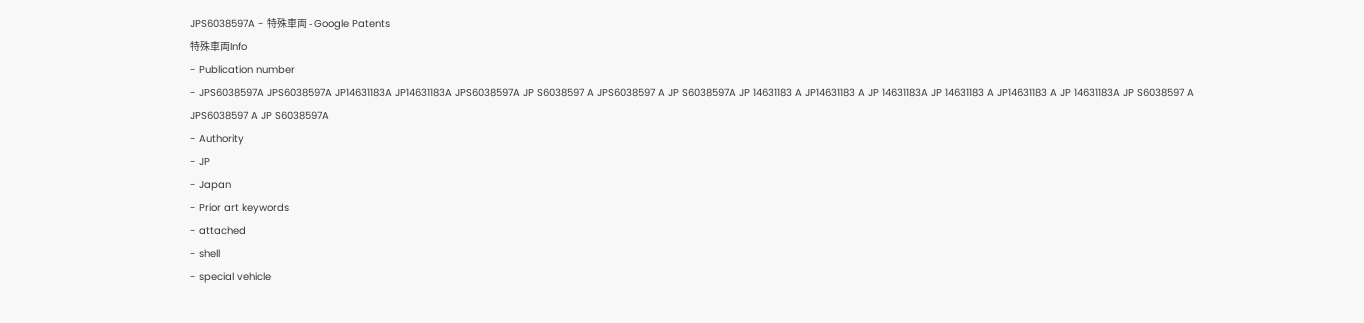JPS6038597A - 特殊車両 - Google Patents
特殊車両Info
- Publication number
- JPS6038597A JPS6038597A JP14631183A JP14631183A JPS6038597A JP S6038597 A JPS6038597 A JP S6038597A JP 14631183 A JP14631183 A JP 14631183A JP 14631183 A JP14631183 A JP 14631183A JP S6038597 A JPS6038597 A JP S6038597A
- Authority
- JP
- Japan
- Prior art keywords
- attached
- shell
- special vehicle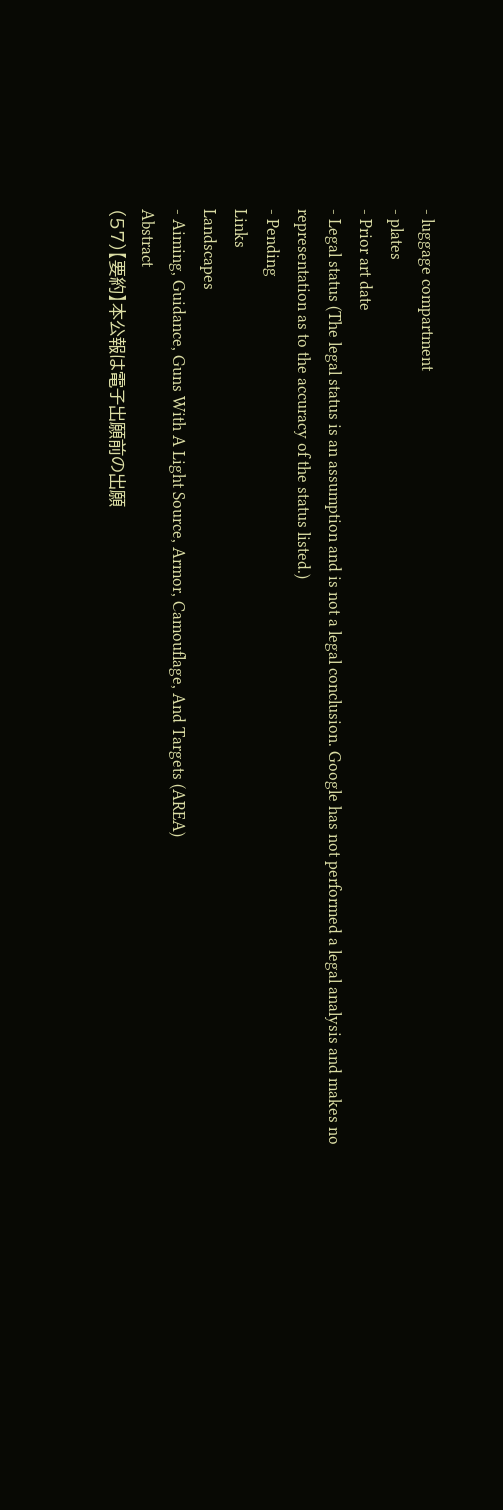- luggage compartment
- plates
- Prior art date
- Legal status (The legal status is an assumption and is not a legal conclusion. Google has not performed a legal analysis and makes no representation as to the accuracy of the status listed.)
- Pending
Links
Landscapes
- Aiming, Guidance, Guns With A Light Source, Armor, Camouflage, And Targets (AREA)
Abstract
(57)【要約】本公報は電子出願前の出願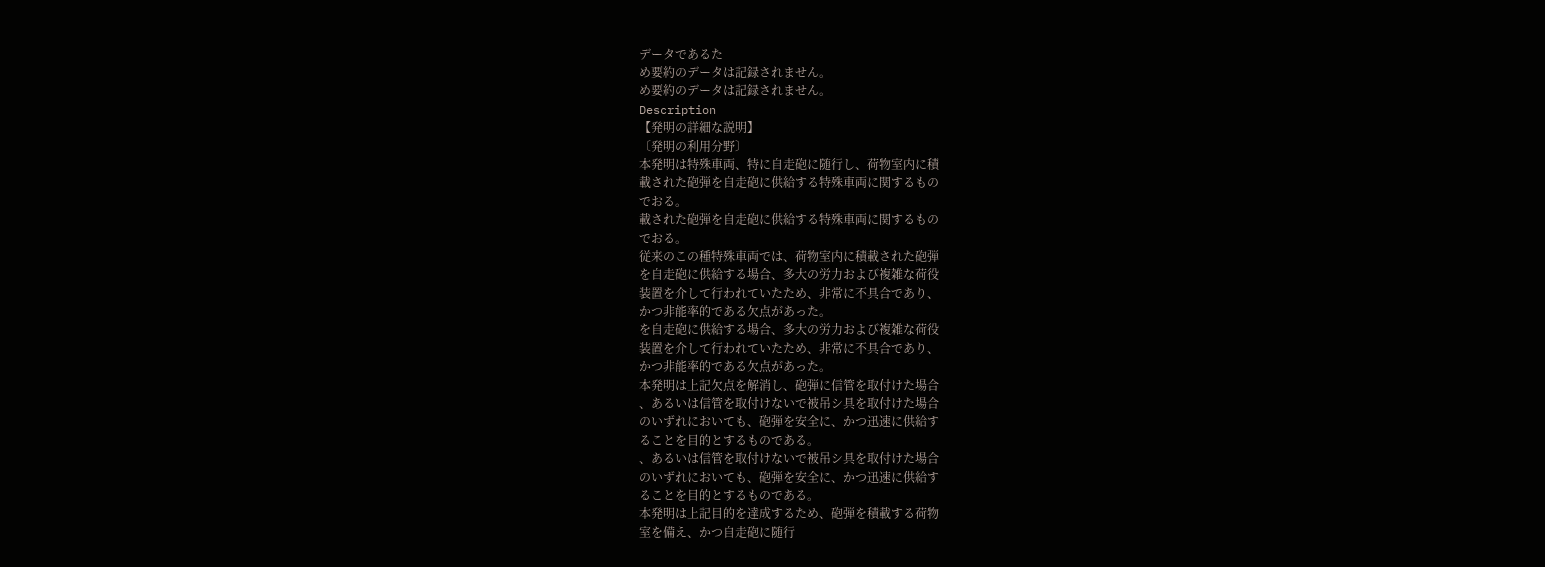データであるた
め要約のデータは記録されません。
め要約のデータは記録されません。
Description
【発明の詳細な説明】
〔発明の利用分野〕
本発明は特殊車両、特に自走砲に随行し、荷物室内に積
載された砲弾を自走砲に供給する特殊車両に関するもの
でおる。
載された砲弾を自走砲に供給する特殊車両に関するもの
でおる。
従来のこの種特殊車両では、荷物室内に積載された砲弾
を自走砲に供給する場合、多大の労力および複雑な荷役
装置を介して行われていたため、非常に不具合であり、
かつ非能率的である欠点があった。
を自走砲に供給する場合、多大の労力および複雑な荷役
装置を介して行われていたため、非常に不具合であり、
かつ非能率的である欠点があった。
本発明は上記欠点を解消し、砲弾に信管を取付けた場合
、あるいは信管を取付けないで被吊シ具を取付けた場合
のいずれにおいても、砲弾を安全に、かつ迅速に供給す
ることを目的とするものである。
、あるいは信管を取付けないで被吊シ具を取付けた場合
のいずれにおいても、砲弾を安全に、かつ迅速に供給す
ることを目的とするものである。
本発明は上記目的を達成するため、砲弾を積載する荷物
室を備え、かつ自走砲に随行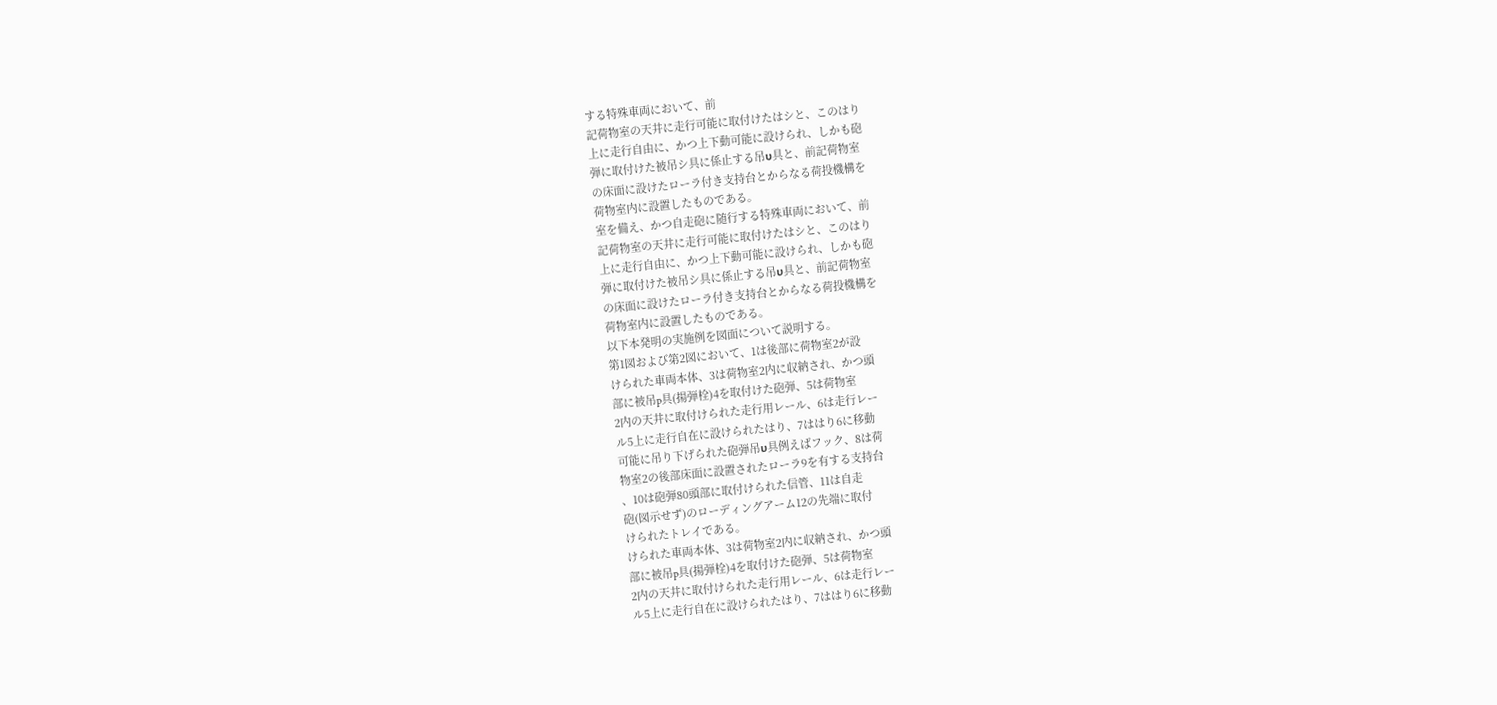する特殊車両において、前
記荷物室の天井に走行可能に取付けたはシと、このはり
上に走行自由に、かつ上下動可能に設けられ、しかも砲
弾に取付けた被吊シ具に係止する吊υ具と、前記荷物室
の床面に設けたローラ付き支持台とからなる荷投機構を
荷物室内に設置したものである。
室を備え、かつ自走砲に随行する特殊車両において、前
記荷物室の天井に走行可能に取付けたはシと、このはり
上に走行自由に、かつ上下動可能に設けられ、しかも砲
弾に取付けた被吊シ具に係止する吊υ具と、前記荷物室
の床面に設けたローラ付き支持台とからなる荷投機構を
荷物室内に設置したものである。
以下本発明の実施例を図面について説明する。
第1図および第2図において、1は後部に荷物室2が設
けられた車両本体、3は荷物室2内に収納され、かつ頭
部に被吊p具(揚弾栓)4を取付けた砲弾、5は荷物室
2内の天井に取付けられた走行用レール、6は走行レー
ル5上に走行自在に設けられたはり、7ははり6に移動
可能に吊り下げられた砲弾吊υ具例えばフック、8は荷
物室2の後部床面に設置されたローラ9を有する支持台
、10は砲弾80頭部に取付けられた信管、11は自走
砲(図示せず)のローディングアーム12の先端に取付
けられたトレイである。
けられた車両本体、3は荷物室2内に収納され、かつ頭
部に被吊p具(揚弾栓)4を取付けた砲弾、5は荷物室
2内の天井に取付けられた走行用レール、6は走行レー
ル5上に走行自在に設けられたはり、7ははり6に移動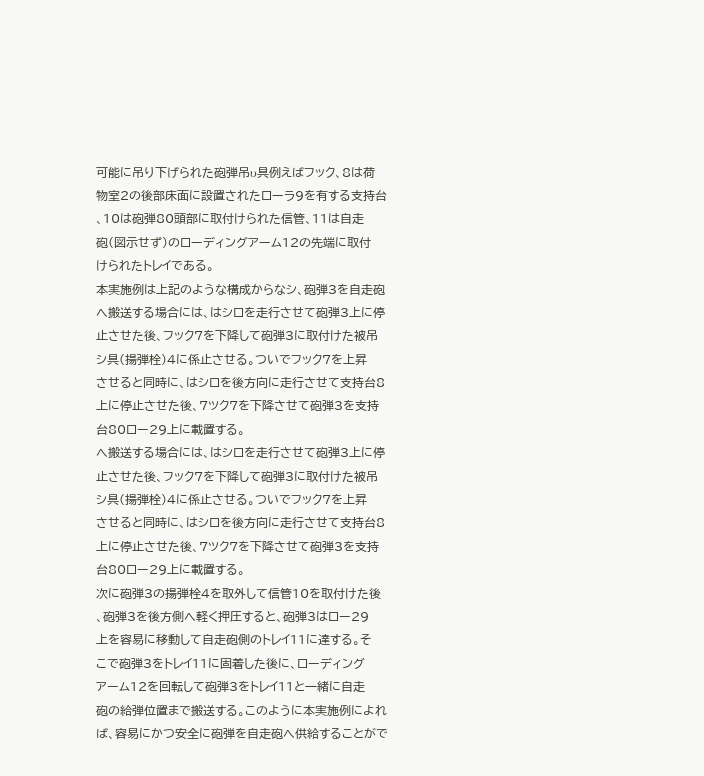可能に吊り下げられた砲弾吊υ具例えばフック、8は荷
物室2の後部床面に設置されたローラ9を有する支持台
、10は砲弾80頭部に取付けられた信管、11は自走
砲(図示せず)のローディングアーム12の先端に取付
けられたトレイである。
本実施例は上記のような構成からなシ、砲弾3を自走砲
へ搬送する場合には、はシロを走行させて砲弾3上に停
止させた後、フック7を下降して砲弾3に取付けた被吊
シ具(揚弾栓)4に係止させる。ついでフック7を上昇
させると同時に、はシロを後方向に走行させて支持台8
上に停止させた後、7ツク7を下降させて砲弾3を支持
台80ロー29上に載置する。
へ搬送する場合には、はシロを走行させて砲弾3上に停
止させた後、フック7を下降して砲弾3に取付けた被吊
シ具(揚弾栓)4に係止させる。ついでフック7を上昇
させると同時に、はシロを後方向に走行させて支持台8
上に停止させた後、7ツク7を下降させて砲弾3を支持
台80ロー29上に載置する。
次に砲弾3の揚弾栓4を取外して信管10を取付けた後
、砲弾3を後方側へ軽く押圧すると、砲弾3はロー29
上を容易に移動して自走砲側のトレイ11に達する。そ
こで砲弾3をトレイ11に固着した後に、ローディング
アーム12を回転して砲弾3をトレイ11と一緒に自走
砲の給弾位置まで搬送する。このように本実施例によれ
ば、容易にかつ安全に砲弾を自走砲へ供給することがで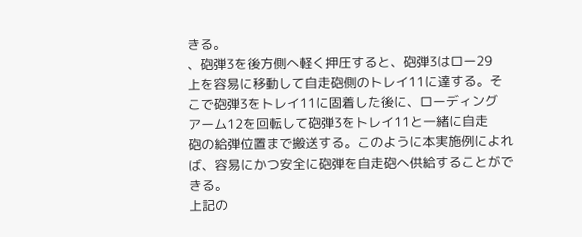きる。
、砲弾3を後方側へ軽く押圧すると、砲弾3はロー29
上を容易に移動して自走砲側のトレイ11に達する。そ
こで砲弾3をトレイ11に固着した後に、ローディング
アーム12を回転して砲弾3をトレイ11と一緒に自走
砲の給弾位置まで搬送する。このように本実施例によれ
ば、容易にかつ安全に砲弾を自走砲へ供給することがで
きる。
上記の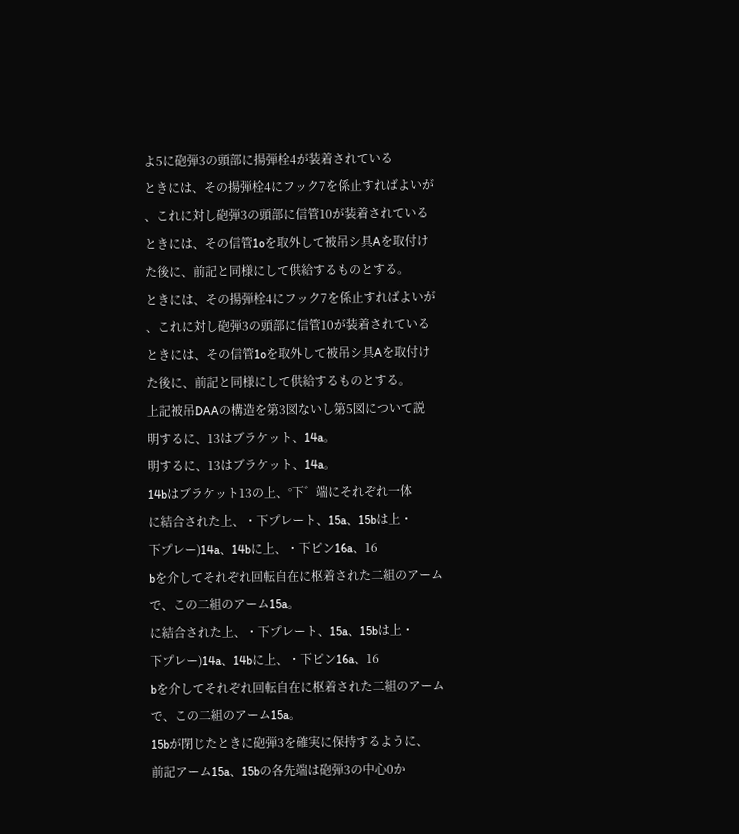よ5に砲弾3の頭部に揚弾栓4が装着されている
ときには、その揚弾栓4にフック7を係止すればよいが
、これに対し砲弾3の頭部に信管10が装着されている
ときには、その信管1oを取外して被吊シ具Aを取付け
た後に、前記と同様にして供給するものとする。
ときには、その揚弾栓4にフック7を係止すればよいが
、これに対し砲弾3の頭部に信管10が装着されている
ときには、その信管1oを取外して被吊シ具Aを取付け
た後に、前記と同様にして供給するものとする。
上記被吊DAAの構造を第3図ないし第5図について説
明するに、13はブラケット、14a。
明するに、13はブラケット、14a。
14bはブラケット13の上、°下゛端にそれぞれ一体
に結合された上、・下プレート、15a、15bは上・
下プレー)14a、14bに上、・下ピン16a、16
bを介してそれぞれ回転自在に枢着された二組のアーム
で、この二組のアーム15a。
に結合された上、・下プレート、15a、15bは上・
下プレー)14a、14bに上、・下ピン16a、16
bを介してそれぞれ回転自在に枢着された二組のアーム
で、この二組のアーム15a。
15bが閉じたときに砲弾3を確実に保持するように、
前記アーム15a、15bの各先端は砲弾3の中心0か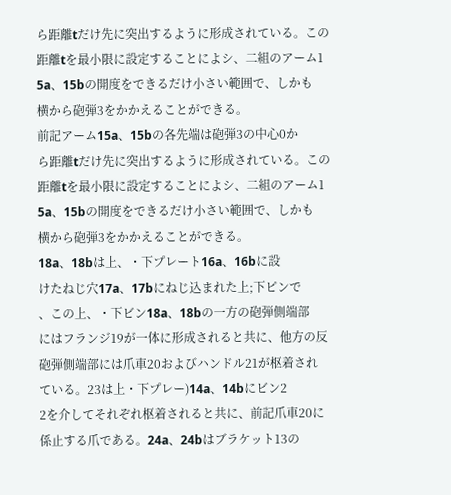ら距離tだけ先に突出するように形成されている。この
距離tを最小限に設定することによシ、二組のアーム1
5a、15bの開度をできるだけ小さい範囲で、しかも
横から砲弾3をかかえることができる。
前記アーム15a、15bの各先端は砲弾3の中心0か
ら距離tだけ先に突出するように形成されている。この
距離tを最小限に設定することによシ、二組のアーム1
5a、15bの開度をできるだけ小さい範囲で、しかも
横から砲弾3をかかえることができる。
18a、18bは上、・下プレート16a、16bに設
けたねじ穴17a、17bにねじ込まれた上;下ピンで
、この上、・下ビン18a、18bの一方の砲弾側端部
にはフランジ19が一体に形成されると共に、他方の反
砲弾側端部には爪車20およびハンドル21が枢着され
ている。23は上・下プレー)14a、14bにビン2
2を介してそれぞれ枢着されると共に、前記爪車20に
係止する爪である。24a、24bはブラケット13の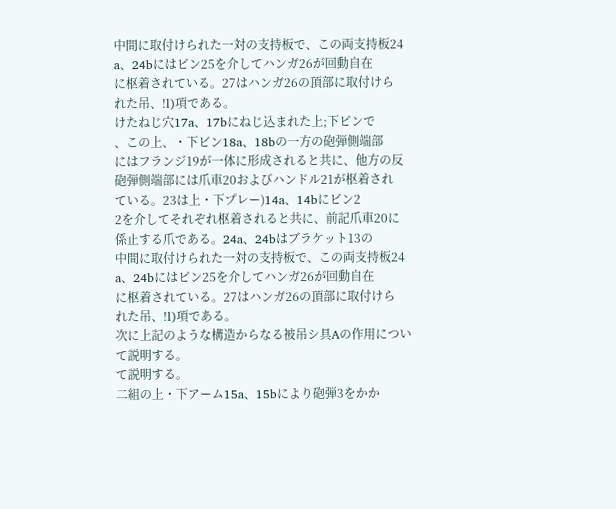中間に取付けられた一対の支持板で、この両支持板24
a、24bにはピン25を介してハンガ26が回動自在
に枢着されている。27はハンガ26の頂部に取付けら
れた吊、!l)項である。
けたねじ穴17a、17bにねじ込まれた上;下ピンで
、この上、・下ビン18a、18bの一方の砲弾側端部
にはフランジ19が一体に形成されると共に、他方の反
砲弾側端部には爪車20およびハンドル21が枢着され
ている。23は上・下プレー)14a、14bにビン2
2を介してそれぞれ枢着されると共に、前記爪車20に
係止する爪である。24a、24bはブラケット13の
中間に取付けられた一対の支持板で、この両支持板24
a、24bにはピン25を介してハンガ26が回動自在
に枢着されている。27はハンガ26の頂部に取付けら
れた吊、!l)項である。
次に上記のような構造からなる被吊シ具Aの作用につい
て説明する。
て説明する。
二組の上・下アーム15a、15bにより砲弾3をかか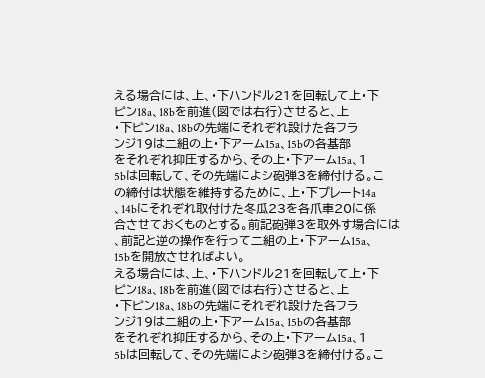える場合には、上、・下ハンドル21を回転して上・下
ピン18a、18bを前進(図では右行)させると、上
・下ピン18a、18bの先端にそれぞれ設けた各フラ
ンジ19は二組の上・下アーム15a、15bの各基部
をそれぞれ抑圧するから、その上・下アーム15a、1
5bは回転して、その先端によシ砲弾3を締付ける。こ
の締付は状態を維持するために、上・下プレート14a
、14bにそれぞれ取付けた冬瓜23を各爪車20に係
合させておくものとする。前記砲弾3を取外す場合には
、前記と逆の操作を行って二組の上・下アーム15a、
15bを開放させればよい。
える場合には、上、・下ハンドル21を回転して上・下
ピン18a、18bを前進(図では右行)させると、上
・下ピン18a、18bの先端にそれぞれ設けた各フラ
ンジ19は二組の上・下アーム15a、15bの各基部
をそれぞれ抑圧するから、その上・下アーム15a、1
5bは回転して、その先端によシ砲弾3を締付ける。こ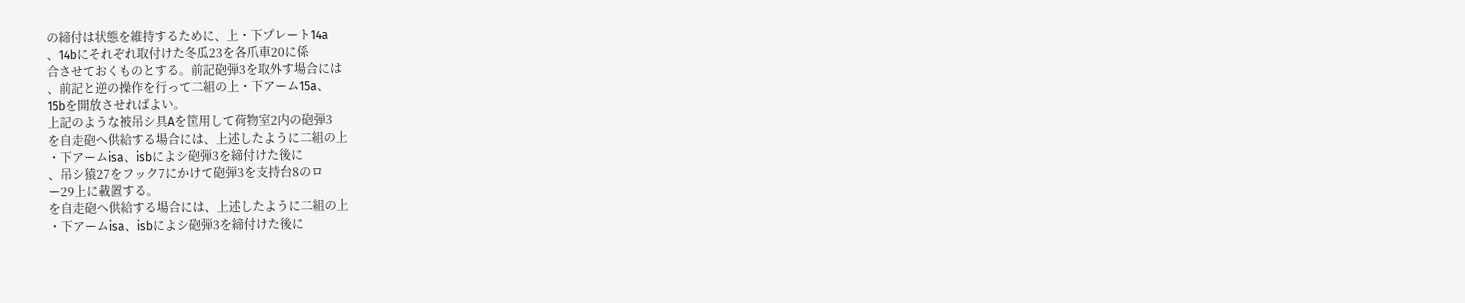の締付は状態を維持するために、上・下プレート14a
、14bにそれぞれ取付けた冬瓜23を各爪車20に係
合させておくものとする。前記砲弾3を取外す場合には
、前記と逆の操作を行って二組の上・下アーム15a、
15bを開放させればよい。
上記のような被吊シ具Aを筐用して荷物室2内の砲弾3
を自走砲へ供給する場合には、上述したように二組の上
・下アームisa、isbによシ砲弾3を締付けた後に
、吊シ猿27をフック7にかけて砲弾3を支持台8のロ
ー29上に載置する。
を自走砲へ供給する場合には、上述したように二組の上
・下アームisa、isbによシ砲弾3を締付けた後に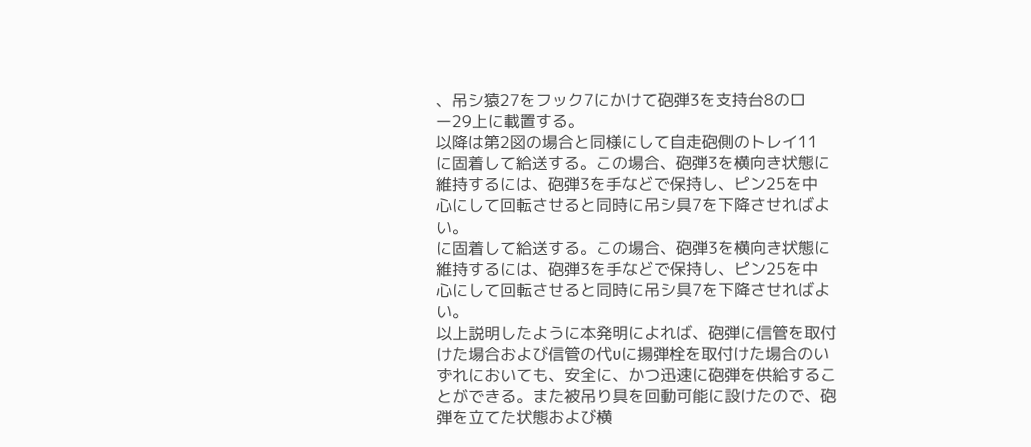、吊シ猿27をフック7にかけて砲弾3を支持台8のロ
ー29上に載置する。
以降は第2図の場合と同様にして自走砲側のトレイ11
に固着して給送する。この場合、砲弾3を横向き状態に
維持するには、砲弾3を手などで保持し、ピン25を中
心にして回転させると同時に吊シ具7を下降させればよ
い。
に固着して給送する。この場合、砲弾3を横向き状態に
維持するには、砲弾3を手などで保持し、ピン25を中
心にして回転させると同時に吊シ具7を下降させればよ
い。
以上説明したように本発明によれば、砲弾に信管を取付
けた場合および信管の代υに揚弾栓を取付けた場合のい
ずれにおいても、安全に、かつ迅速に砲弾を供給するこ
とができる。また被吊り具を回動可能に設けたので、砲
弾を立てた状態および横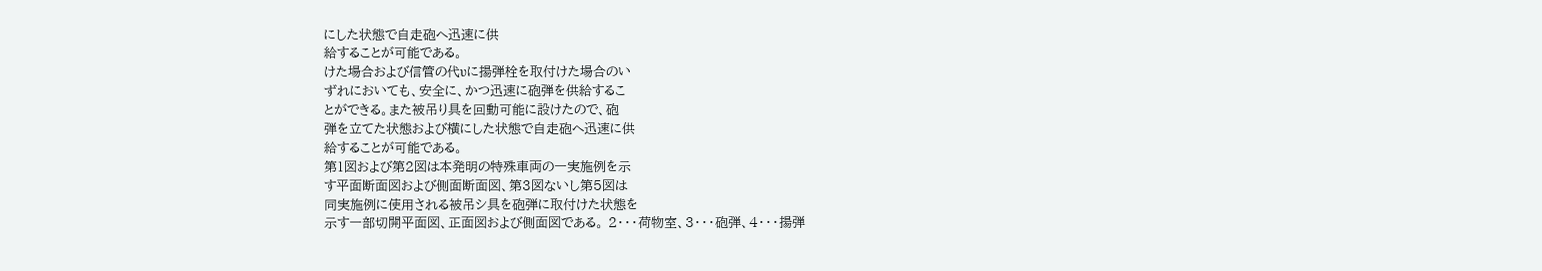にした状態で自走砲へ迅速に供
給することが可能である。
けた場合および信管の代υに揚弾栓を取付けた場合のい
ずれにおいても、安全に、かつ迅速に砲弾を供給するこ
とができる。また被吊り具を回動可能に設けたので、砲
弾を立てた状態および横にした状態で自走砲へ迅速に供
給することが可能である。
第1図および第2図は本発明の特殊車両の一実施例を示
す平面断面図および側面断面図、第3図ないし第5図は
同実施例に使用される被吊シ具を砲弾に取付けた状態を
示す一部切開平面図、正面図および側面図である。 2・・・荷物室、3・・・砲弾、4・・・揚弾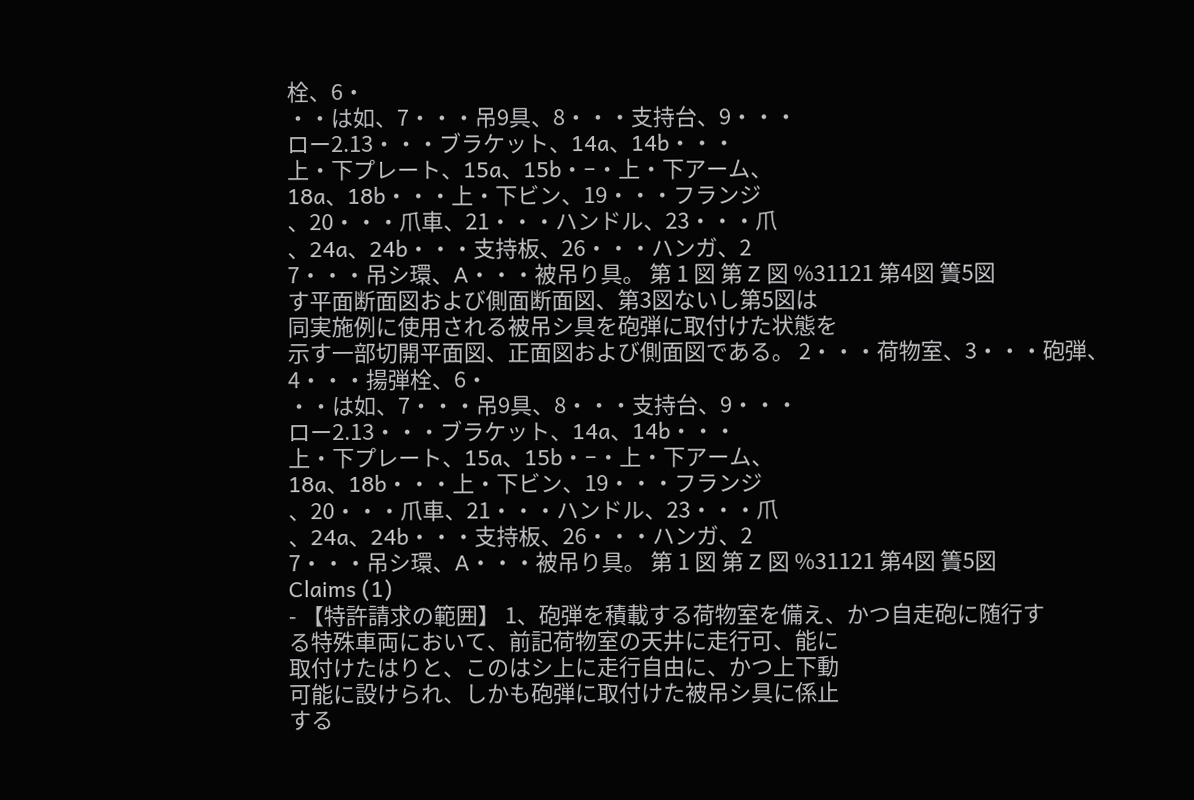栓、6・
・・は如、7・・・吊9具、8・・・支持台、9・・・
ロー2.13・・・ブラケット、14a、14b・・・
上・下プレート、15a、15b・−・上・下アーム、
18a、18b・・・上・下ビン、19・・・フランジ
、20・・・爪車、21・・・ハンドル、23・・・爪
、24a、24b・・・支持板、26・・・ハンガ、2
7・・・吊シ環、A・・・被吊り具。 第 1 図 第 Z 図 %31121 第4図 簀5図
す平面断面図および側面断面図、第3図ないし第5図は
同実施例に使用される被吊シ具を砲弾に取付けた状態を
示す一部切開平面図、正面図および側面図である。 2・・・荷物室、3・・・砲弾、4・・・揚弾栓、6・
・・は如、7・・・吊9具、8・・・支持台、9・・・
ロー2.13・・・ブラケット、14a、14b・・・
上・下プレート、15a、15b・−・上・下アーム、
18a、18b・・・上・下ビン、19・・・フランジ
、20・・・爪車、21・・・ハンドル、23・・・爪
、24a、24b・・・支持板、26・・・ハンガ、2
7・・・吊シ環、A・・・被吊り具。 第 1 図 第 Z 図 %31121 第4図 簀5図
Claims (1)
- 【特許請求の範囲】 1、砲弾を積載する荷物室を備え、かつ自走砲に随行す
る特殊車両において、前記荷物室の天井に走行可、能に
取付けたはりと、このはシ上に走行自由に、かつ上下動
可能に設けられ、しかも砲弾に取付けた被吊シ具に係止
する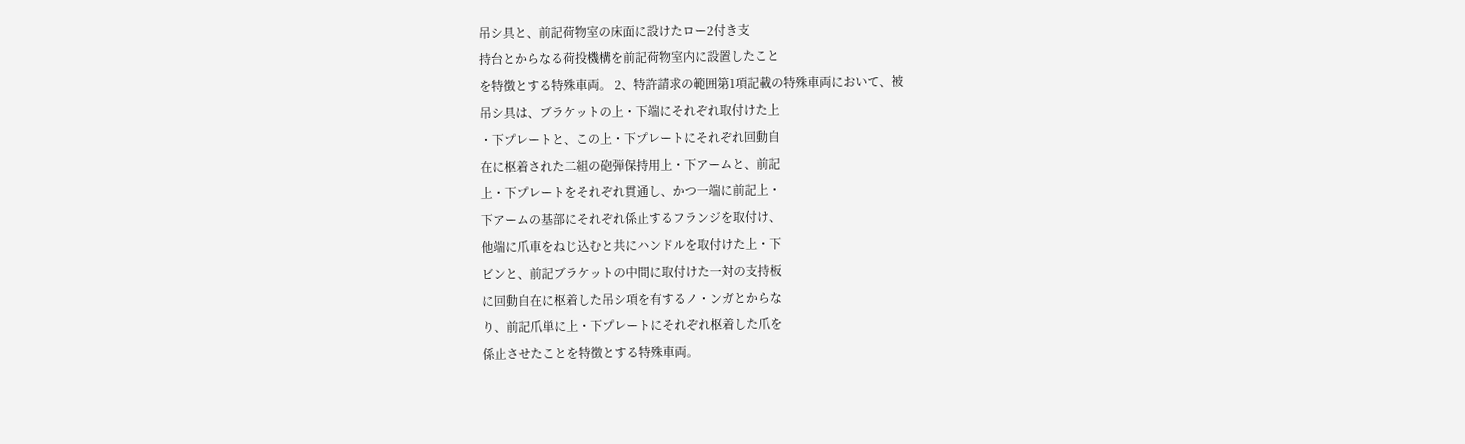吊シ具と、前記荷物室の床面に設けたロー2付き支
持台とからなる荷投機構を前記荷物室内に設置したこと
を特徴とする特殊車両。 2、特許請求の範囲第1項記載の特殊車両において、被
吊シ具は、ブラケットの上・下端にそれぞれ取付けた上
・下プレートと、この上・下プレートにそれぞれ回動自
在に枢着された二組の砲弾保持用上・下アームと、前記
上・下プレートをそれぞれ貫通し、かつ一端に前記上・
下アームの基部にそれぞれ係止するフランジを取付け、
他端に爪車をねじ込むと共にハンドルを取付けた上・下
ビンと、前記ブラケットの中間に取付けた一対の支持板
に回動自在に枢着した吊シ項を有するノ・ンガとからな
り、前記爪単に上・下プレートにそれぞれ枢着した爪を
係止させたことを特徴とする特殊車両。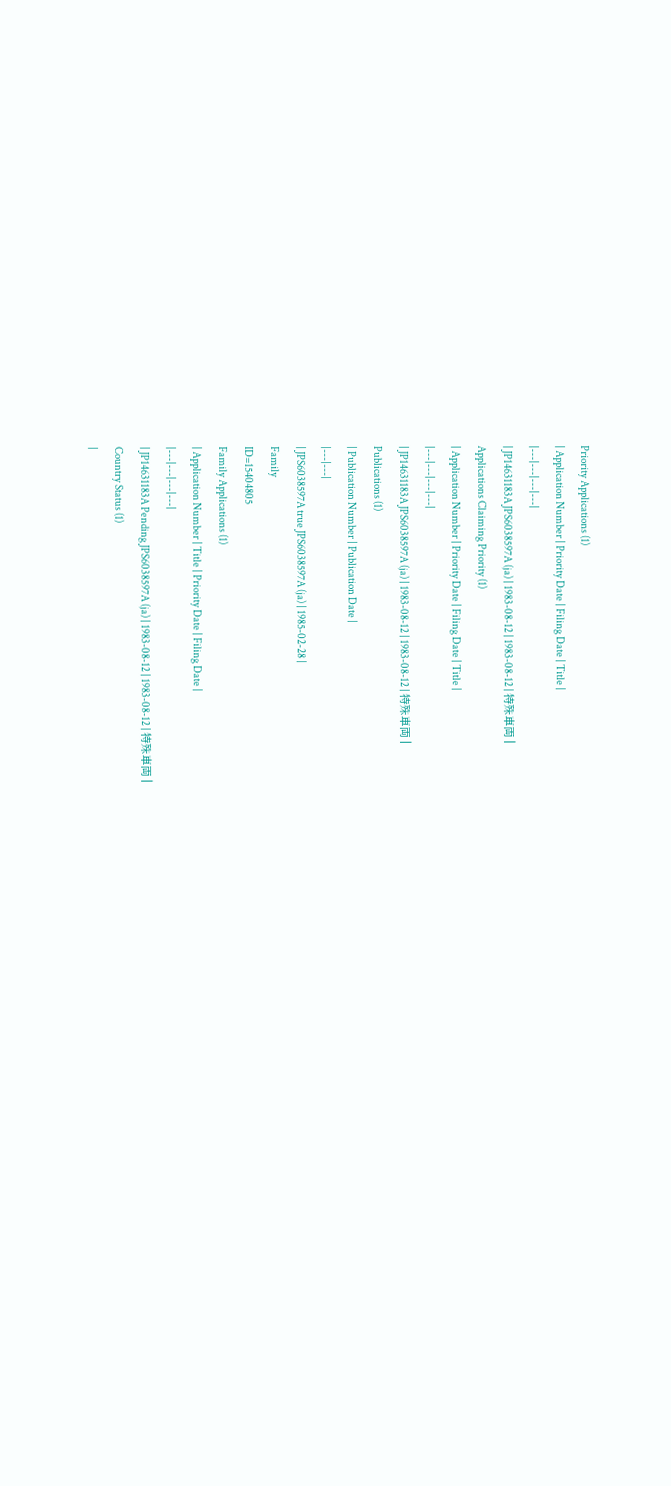Priority Applications (1)
| Application Number | Priority Date | Filing Date | Title |
|---|---|---|---|
| JP14631183A JPS6038597A (ja) | 1983-08-12 | 1983-08-12 | 特殊車両 |
Applications Claiming Priority (1)
| Application Number | Priority Date | Filing Date | Title |
|---|---|---|---|
| JP14631183A JPS6038597A (ja) | 1983-08-12 | 1983-08-12 | 特殊車両 |
Publications (1)
| Publication Number | Publication Date |
|---|---|
| JPS6038597A true JPS6038597A (ja) | 1985-02-28 |
Family
ID=15404805
Family Applications (1)
| Application Number | Title | Priority Date | Filing Date |
|---|---|---|---|
| JP14631183A Pending JPS6038597A (ja) | 1983-08-12 | 1983-08-12 | 特殊車両 |
Country Status (1)
|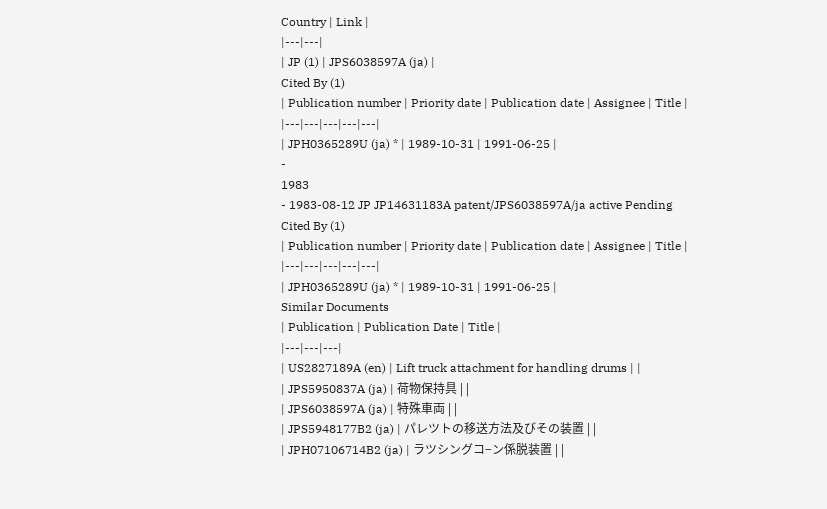Country | Link |
|---|---|
| JP (1) | JPS6038597A (ja) |
Cited By (1)
| Publication number | Priority date | Publication date | Assignee | Title |
|---|---|---|---|---|
| JPH0365289U (ja) * | 1989-10-31 | 1991-06-25 |
-
1983
- 1983-08-12 JP JP14631183A patent/JPS6038597A/ja active Pending
Cited By (1)
| Publication number | Priority date | Publication date | Assignee | Title |
|---|---|---|---|---|
| JPH0365289U (ja) * | 1989-10-31 | 1991-06-25 |
Similar Documents
| Publication | Publication Date | Title |
|---|---|---|
| US2827189A (en) | Lift truck attachment for handling drums | |
| JPS5950837A (ja) | 荷物保持具 | |
| JPS6038597A (ja) | 特殊車両 | |
| JPS5948177B2 (ja) | パレツトの移送方法及びその装置 | |
| JPH07106714B2 (ja) | ラツシングコ−ン係脱装置 | |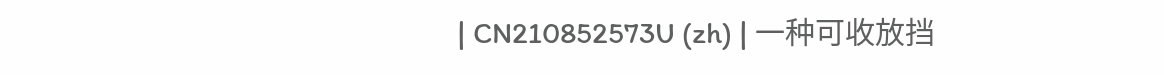| CN210852573U (zh) | 一种可收放挡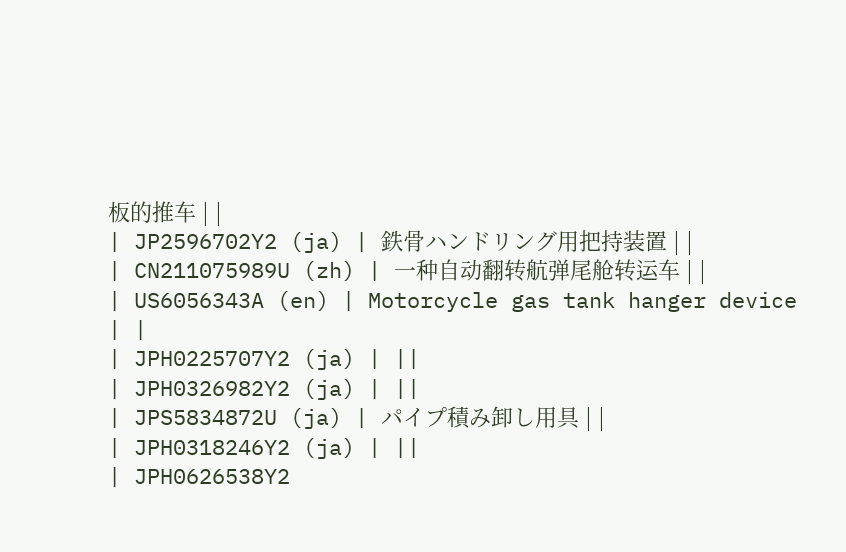板的推车 | |
| JP2596702Y2 (ja) | 鉄骨ハンドリング用把持装置 | |
| CN211075989U (zh) | 一种自动翻转航弹尾舱转运车 | |
| US6056343A (en) | Motorcycle gas tank hanger device | |
| JPH0225707Y2 (ja) | ||
| JPH0326982Y2 (ja) | ||
| JPS5834872U (ja) | パイプ積み卸し用具 | |
| JPH0318246Y2 (ja) | ||
| JPH0626538Y2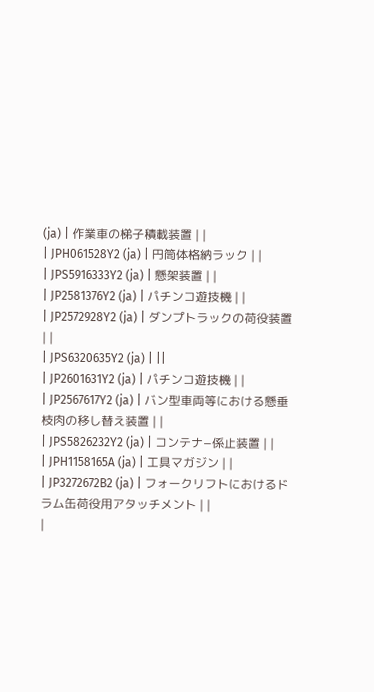(ja) | 作業車の梯子積載装置 | |
| JPH061528Y2 (ja) | 円筒体格納ラック | |
| JPS5916333Y2 (ja) | 懸架装置 | |
| JP2581376Y2 (ja) | パチンコ遊技機 | |
| JP2572928Y2 (ja) | ダンプトラックの荷役装置 | |
| JPS6320635Y2 (ja) | ||
| JP2601631Y2 (ja) | パチンコ遊技機 | |
| JP2567617Y2 (ja) | バン型車両等における懸垂枝肉の移し替え装置 | |
| JPS5826232Y2 (ja) | コンテナ−係止装置 | |
| JPH1158165A (ja) | 工具マガジン | |
| JP3272672B2 (ja) | フォークリフトにおけるドラム缶荷役用アタッチメント | |
|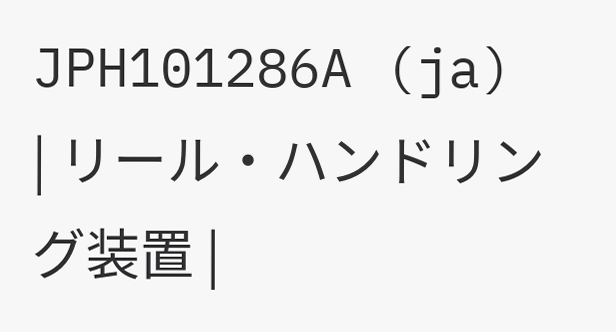JPH101286A (ja) | リール・ハンドリング装置 |